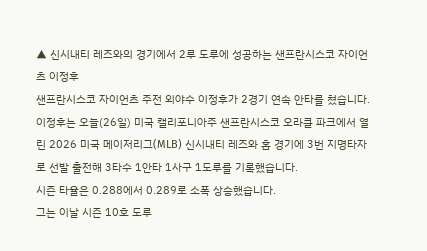▲ 신시내티 레즈와의 경기에서 2루 도루에 성공하는 샌프란시스코 자이언츠 이정후
샌프란시스코 자이언츠 주전 외야수 이정후가 2경기 연속 안타를 쳤습니다.
이정후는 오늘(26일) 미국 캘리포니아주 샌프란시스코 오라클 파크에서 열린 2026 미국 메이저리그(MLB) 신시내티 레즈와 홈 경기에 3번 지명타자로 선발 출전해 3타수 1안타 1사구 1도루를 기록했습니다.
시즌 타율은 0.288에서 0.289로 소폭 상승했습니다.
그는 이날 시즌 10호 도루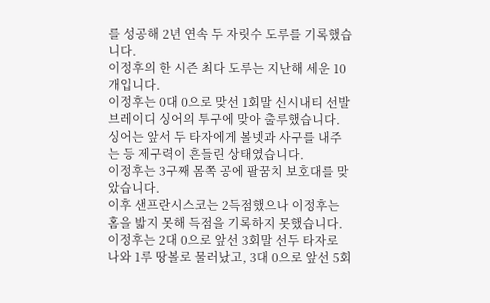를 성공해 2년 연속 두 자릿수 도루를 기록했습니다.
이정후의 한 시즌 최다 도루는 지난해 세운 10개입니다.
이정후는 0대 0으로 맞선 1회말 신시내티 선발 브레이디 싱어의 투구에 맞아 출루했습니다.
싱어는 앞서 두 타자에게 볼넷과 사구를 내주는 등 제구력이 흔들린 상태였습니다.
이정후는 3구째 몸쪽 공에 팔꿈치 보호대를 맞았습니다.
이후 샌프란시스코는 2득점했으나 이정후는 홈을 밟지 못해 득점을 기록하지 못했습니다.
이정후는 2대 0으로 앞선 3회말 선두 타자로 나와 1루 땅볼로 물러났고, 3대 0으로 앞선 5회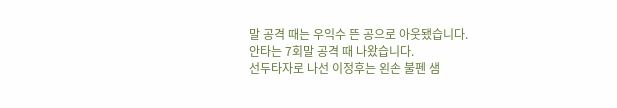말 공격 때는 우익수 뜬 공으로 아웃됐습니다.
안타는 7회말 공격 때 나왔습니다.
선두타자로 나선 이정후는 왼손 불펜 샘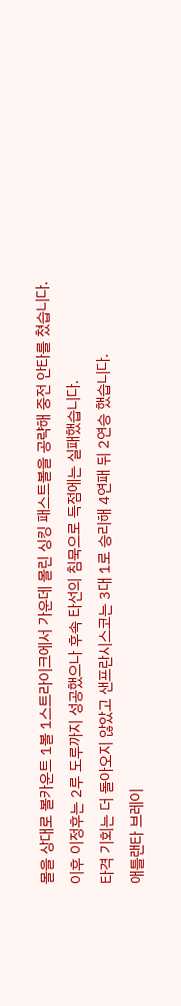몰을 상대로 볼카운트 1볼 1스트라이크에서 가운데 몰린 싱킹 패스트볼을 공략해 중전 안타를 쳤습니다.
이후 이정후는 2루 도루까지 성공했으나 후속 타선의 침묵으로 득점에는 실패했습니다.
타격 기회는 더 돌아오지 않았고 샌프란시스코는 3대 1로 승리해 4연패 뒤 2연승 했습니다.
애틀랜타 브레이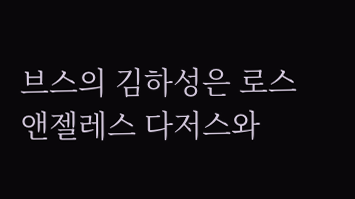브스의 김하성은 로스앤젤레스 다저스와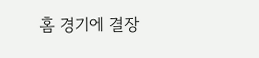홈 경기에 결장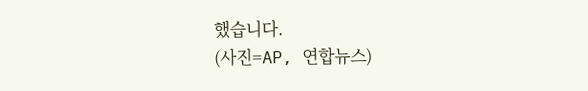했습니다.
(사진=AP, 연합뉴스)